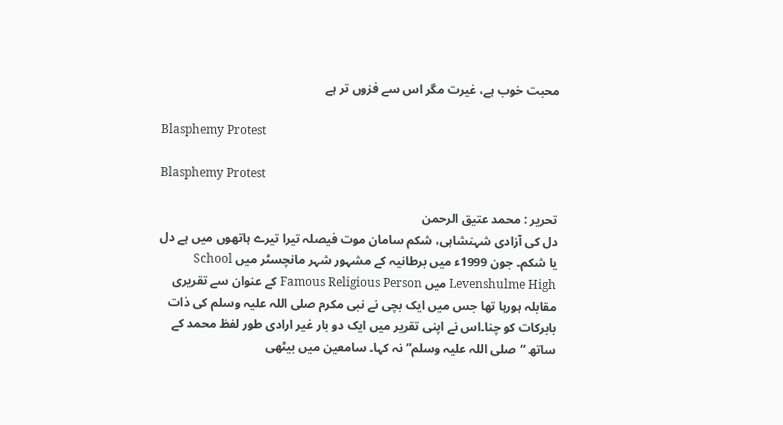محبت خوب ہے، غیرت مگر اس سے فزوں تر ہے

Blasphemy Protest

Blasphemy Protest

تحریر : محمد عتیق الرحمن
دل کی آزادی شہنشاہی، شکم سامان موت فیصلہ تیرا تیرے ہاتھوں میں ہے دل یا شکم۔ جون 1999ء میں برطانیہ کے مشہور شہر مانچسٹر میں School Levenshulme High میں Famous Religious Person کے عنوان سے تقریری مقابلہ ہورہا تھا جس میں ایک بچی نے نبی مکرم صلی اللہ علیہ وسلم کی ذات بابرکات کو چنا۔اس نے اپنی تقریر میں ایک دو بار غیر ارادی طور لفظ محمد کے ساتھ “صلی اللہ علیہ وسلم” نہ کہا۔ سامعین میں بیٹھی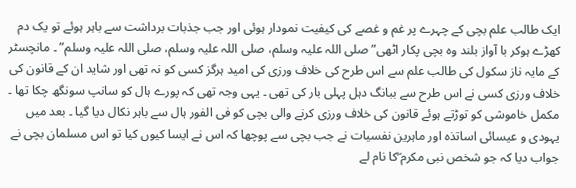ایک طالب علم بچی کے چہرے پر غم و غصے کی کیفیت نمودار ہوئی اور جب جذبات برداشت سے باہر ہوئے تو یک دم کھڑے ہوکر با آواز بلند وہ بچی پکار اٹھی” صلی اللہ علیہ وسلم، صلی اللہ علیہ وسلم، صلی اللہ علیہ وسلم” ۔ مانچسٹر کے مایہ ناز سکول کی طالب علم سے اس طرح کی خلاف ورزی کی امید ہرگز کسی کو نہ تھی اور شاید ان کے قانون کی خلاف ورزی کسی نے اس طرح سے ببانگ دہل پہلی بار کی تھی ۔ یہی وجہ تھی کہ پورے ہال کو سانپ سونگھ چکا تھا ۔ مکمل خاموشی کو توڑتے ہوئے قانون کی خلاف ورزی کرنے والی بچی کو فی الفور ہال سے باہر نکال دیا گیا ۔ بعد میں یہودی و عیسائی اساتذہ اور ماہرین نفسیات نے جب بچی سے پوچھا کہ اس نے ایسا کیوں کیا تو اس مسلمان بچی نے جواب دیا کہ جو شخص نبی مکرم ۖکا نام لے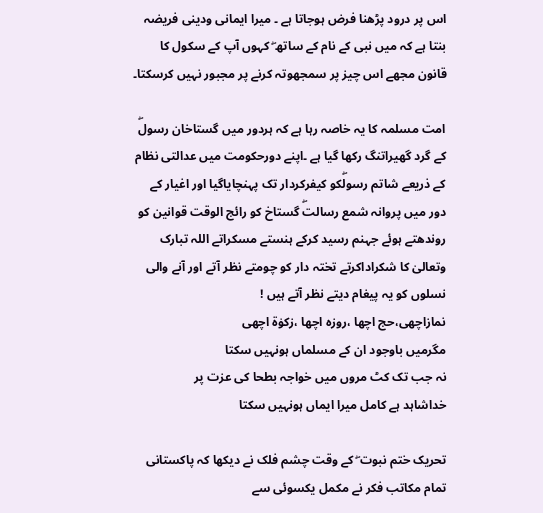اس پر درود پڑھنا فرض ہوجاتا ہے ۔ میرا ایمانی ودینی فریضہ بنتا ہے کہ میں نبی کے نام کے ساتھ ۖ کہوں آپ کے سکول کا قانون مجھے اس چیز پر سمجھوتہ کرنے پر مجبور نہیں کرسکتا۔

امت مسلمہ کا یہ خاصہ رہا ہے کہ ہردور میں گستاخان رسولۖ کے گرد گھیراتنگ رکھا گیا ہے ۔اپنے دورحکومت میں عدالتی نظام کے ذریعے شاتم رسولۖکو کیفرکردار تک پہنچایاگیا اور اغیار کے دور میں پروانہ شمع رسالتۖ گستاخ کو رائج الوقت قوانین کو روندھتے ہوئے جہنم رسید کرکے ہنستے مسکراتے اللہ تبارک وتعالیٰ کا شکراداکرتے تختہ دار کو چومتے نظر آتے اور آنے والی نسلوں کو یہ پیغام دیتے نظر آتے ہیں !
نمازاچھی،حج اچھا ،روزہ اچھا ،زکوٰة اچھی
مگرمیں باوجود ان کے مسلماں ہونہیں سکتا
نہ جب تک کٹ مروں میں خواجہ بطحا کی عزت پر
خداشاہد ہے کامل میرا ایماں ہونہیں سکتا

تحریک ختم نبوت ۖ کے وقت چشم فلک نے دیکھا کہ پاکستانی تمام مکاتب فکر نے مکمل یکسوئی سے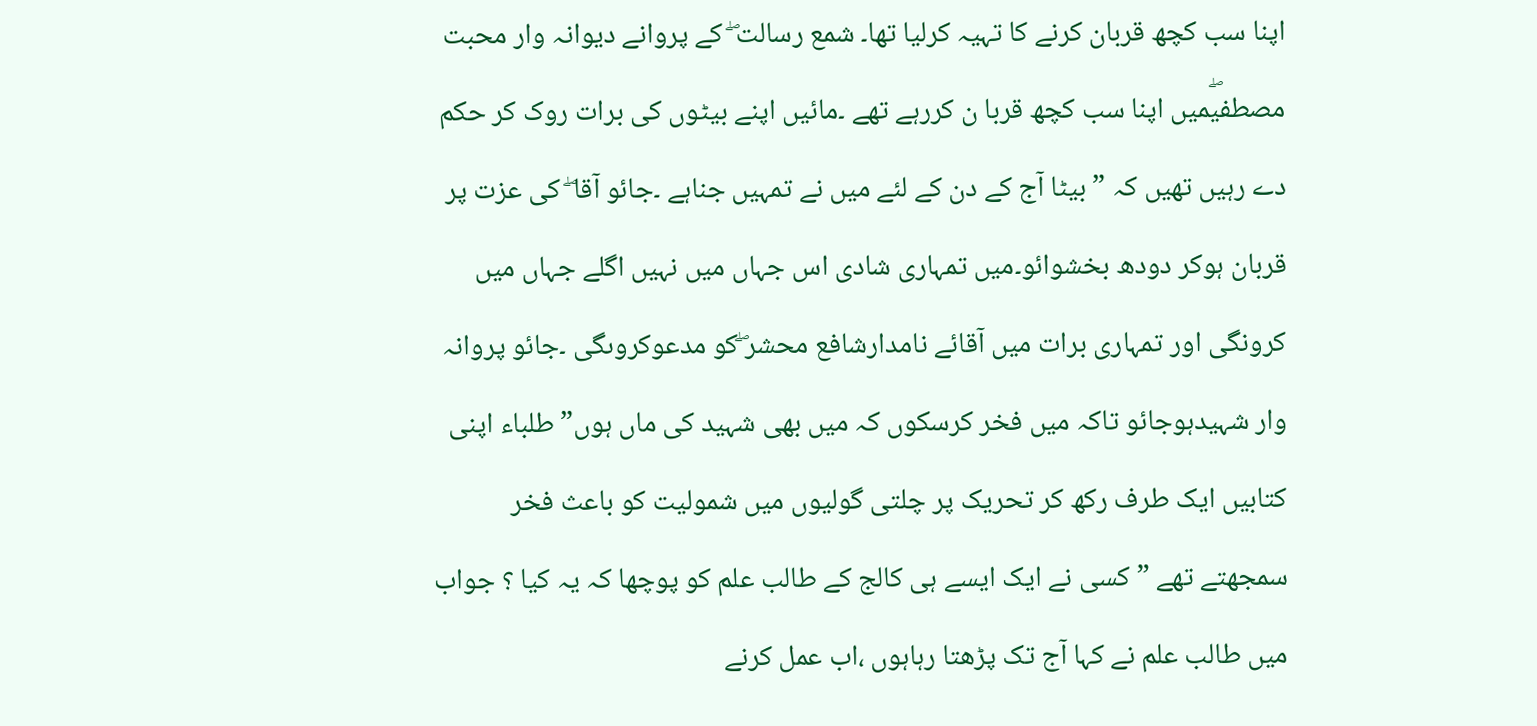اپنا سب کچھ قربان کرنے کا تہیہ کرلیا تھا۔ شمع رسالت ۖ کے پروانے دیوانہ وار محبت مصطفیۖمیں اپنا سب کچھ قربا ن کررہے تھے ۔مائیں اپنے بیٹوں کی برات روک کر حکم دے رہیں تھیں کہ ”بیٹا آج کے دن کے لئے میں نے تمہیں جناہے ۔جائو آقا ۖ کی عزت پر قربان ہوکر دودھ بخشوائو۔میں تمہاری شادی اس جہاں میں نہیں اگلے جہاں میں کرونگی اور تمہاری برات میں آقائے نامدارشافع محشر ۖکو مدعوکروںگی ۔جائو پروانہ وار شہیدہوجائو تاکہ میں فخر کرسکوں کہ میں بھی شہید کی ماں ہوں”طلباء اپنی کتابیں ایک طرف رکھ کر تحریک پر چلتی گولیوں میں شمولیت کو باعث فخر سمجھتے تھے ”کسی نے ایک ایسے ہی کالج کے طالب علم کو پوچھا کہ یہ کیا ؟ جواب میں طالب علم نے کہا آج تک پڑھتا رہاہوں ،اب عمل کرنے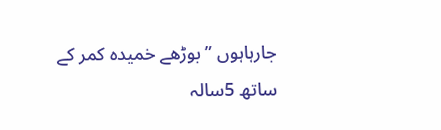جارہاہوں ” بوڑھے خمیدہ کمر کے ساتھ 5سالہ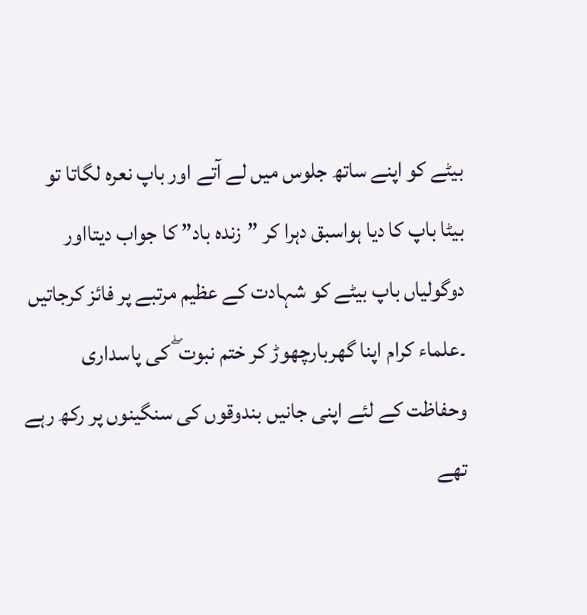بیٹے کو اپنے ساتھ جلوس میں لے آتے اور باپ نعرہ لگاتا تو بیٹا باپ کا دیا ہواسبق دہرا کر ”زندہ باد” کا جواب دیتااور دوگولیاں باپ بیٹے کو شہادت کے عظیم مرتبے پر فائز کرجاتیں ۔علماء کرام اپنا گھربارچھوڑ کر ختم نبوت ۖ کی پاسداری وحفاظت کے لئے اپنی جانیں بندوقوں کی سنگینوں پر رکھ رہے تھے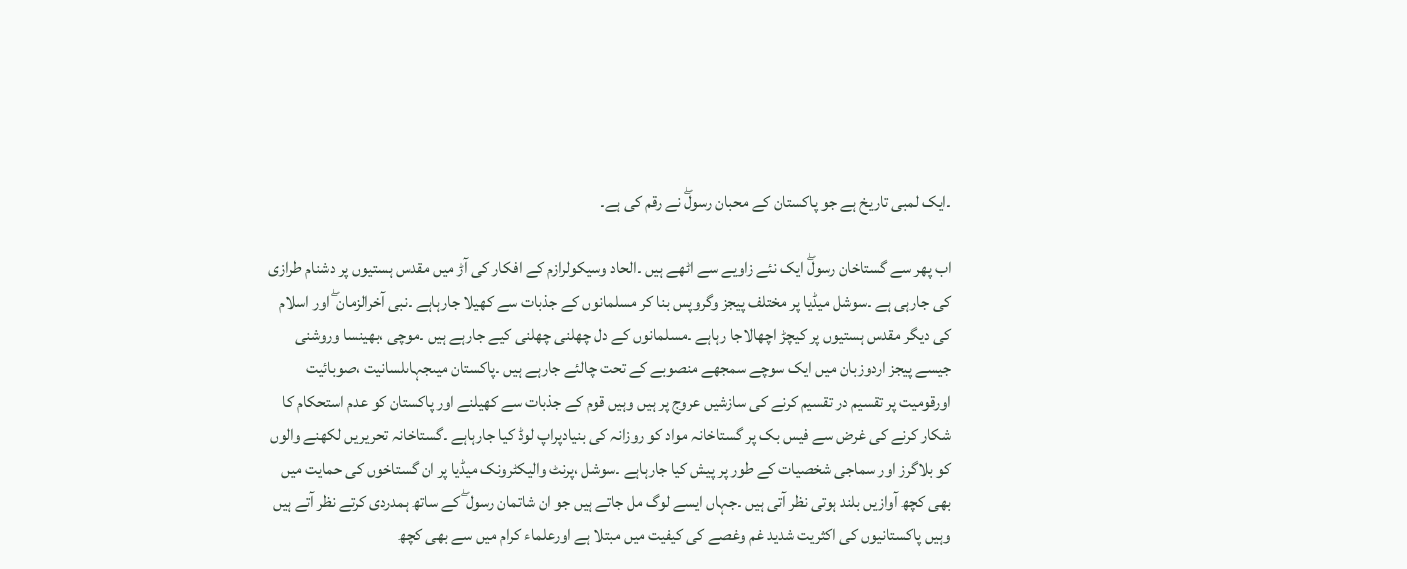۔ایک لمبی تاریخ ہے جو پاکستان کے محبان رسولۖ نے رقم کی ہے۔

اب پھر سے گستاخان رسولۖ ایک نئے زاویے سے اٹھے ہیں ۔الحاد وسیکولرازم کے افکار کی آڑ میں مقدس ہستیوں پر دشنام طرازی کی جارہی ہے ۔سوشل میڈیا پر مختلف پیجز وگروپس بنا کر مسلمانوں کے جذبات سے کھیلا جارہاہے ۔نبی آخرالزمان ۖ اور اسلام کی دیگر مقدس ہستیوں پر کیچڑ اچھالاجا رہاہے ۔مسلمانوں کے دل چھلنی چھلنی کیے جارہے ہیں ۔موچی ،بھینسا وروشنی جیسے پیجز اردوزبان میں ایک سوچے سمجھے منصوبے کے تحت چالئے جارہے ہیں ۔پاکستان میںجہاںلسانیت ،صوبائیت اورقومیت پر تقسیم در تقسیم کرنے کی سازشیں عروج پر ہیں وہیں قوم کے جذبات سے کھیلنے اور پاکستان کو عدم استحکام کا شکار کرنے کی غرض سے فیس بک پر گستاخانہ مواد کو روزانہ کی بنیادپراپ لوڈ کیا جارہاہے ۔گستاخانہ تحریریں لکھنے والوں کو بلاگرز اور سماجی شخصیات کے طور پر پیش کیا جارہاہے ۔سوشل ،پرنٹ والیکٹرونک میڈیا پر ان گستاخوں کی حمایت میں بھی کچھ آوازیں بلند ہوتی نظر آتی ہیں ۔جہاں ایسے لوگ مل جاتے ہیں جو ان شاتمان رسول ۖ کے ساتھ ہمدردی کرتے نظر آتے ہیں وہیں پاکستانیوں کی اکثریت شدید غم وغصے کی کیفیت میں مبتلا ہے اورعلماء کرام میں سے بھی کچھ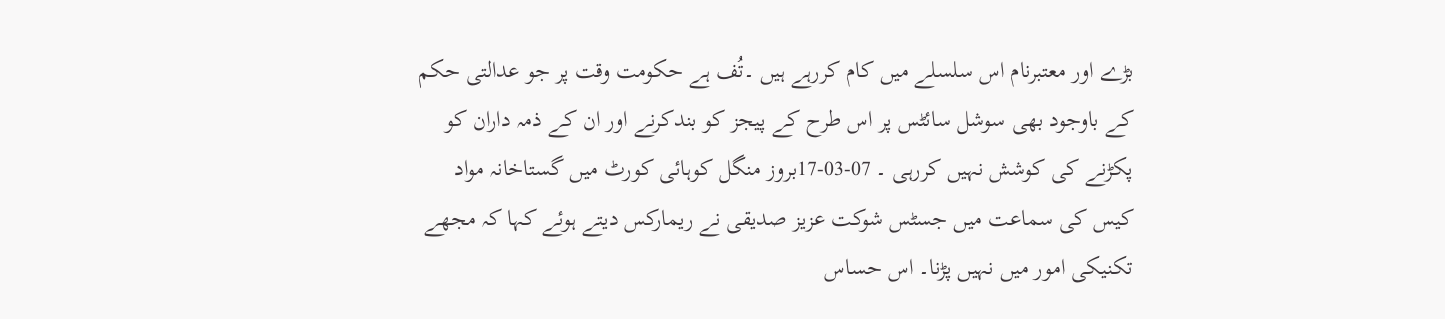بڑے اور معتبرنام اس سلسلے میں کام کررہے ہیں ۔تُف ہے حکومت وقت پر جو عدالتی حکم کے باوجود بھی سوشل سائٹس پر اس طرح کے پیجز کو بندکرنے اور ان کے ذمہ داران کو پکڑنے کی کوشش نہیں کررہی ۔ 07-03-17بروز منگل کوہائی کورٹ میں گستاخانہ مواد کیس کی سماعت میں جسٹس شوکت عزیز صدیقی نے ریمارکس دیتے ہوئے کہا کہ مجھے تکنیکی امور میں نہیں پڑنا۔ اس حساس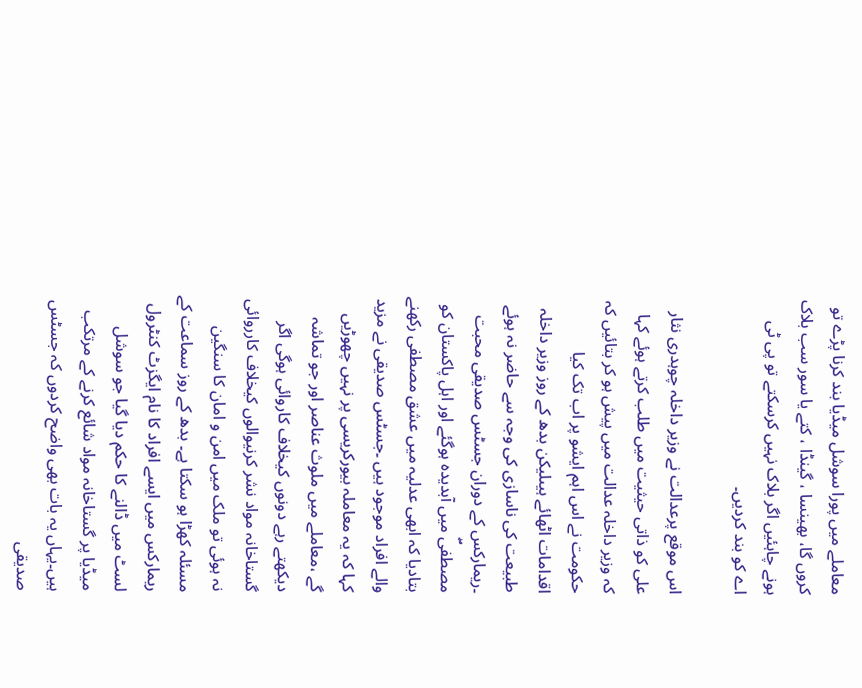معاملے میں پورا سوشل میڈیا بند کرنا پڑے تو کروں گا، بھینسا ، گینڈا ، کتے یا سور سب بلاک ہونے چاہئیں اگر بلاک نہیں کرسکتے تو پی ٹی اے کو بند کردیں۔

اس موقع پرعدالت نے وزیر داخلہ چوہدری نثار علی کو ذاتی حیثیت میں طلب کرتے ہوئے کہا کہ وزیر داخلہ عدالت میں پیش ہو کر بتائیں کہ حکومت نے اس اہم ایشو پر اب تک کیا اقدامات اٹھائے ہیںلیکن بدھ کے روز وزیر داخلہ طبیعت کی ناسازی کی وجہ سے حاضر نہ ہوئے ۔ریمارکس کے دوران جسٹس صدیقی محبت مصطفیۖ میں آبدیدہ ہوگئے اور اہل پاکستان کو بتادیا کہ ابھی عدلیہ میں عشق مصطفی رکھنے والے افراد موجود ہیں ۔جسٹس صدیقی نے مزید کہا کہ یہ معاملہ بیورکریسی پر نہیں چھوڑیں گے ،معاملے میں ملوث عناصر اور جو تماشہ دیکھتے رہے دونوں کیخلاف کاروائی ہوگی اگر گستاخانہ مواد نشر کرنیوالوں کیخلاف کارروائی نہ ہوئی تو ملک میں امن و امان کا سنگین مسئلہ کھڑا ہو سکتا ہے۔ بدھ کے روز سماعت کے ریمارکس میں ایسے افراد کا نام ایگزٹ کنٹرول لسٹ میں ڈالنے کا حکم دیا گیا جو سوشل میڈیا پر گستاخانہ مواد شائع کرنے کے مرتکب ہیں۔یہاں یہ بات بھی واضح کردوں کہ جسٹس صدیقی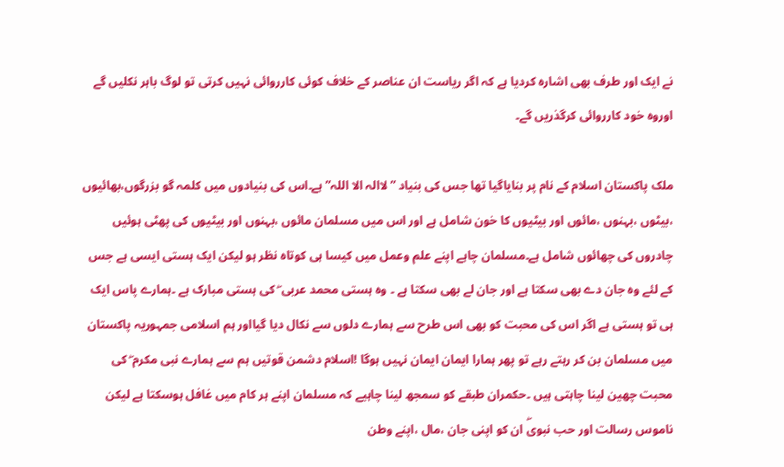نے ایک اور طرف بھی اشارہ کردیا ہے کہ اگر ریاست ان عناصر کے خلاف کوئی کارروائی نہیں کرتی تو لوگ باہر نکلیں گے اوروہ خود کارروائی کرگذریں گے۔

ملک پاکستان اسلام کے نام پر بنایاگیا تھا جس کی بنیاد ”لاالہ الا اللہ”ہے۔اس کی بنیادوں میں کلمہ گو بزرگوں،بھائیوں ،بیٹوں ،بہنوں ،مائوں اور بیٹیوں کا خون شامل ہے اور اس میں مسلمان مائوں ،بہنوں اور بیٹیوں کی پھٹی ہوئیں چادروں کی چھائوں شامل ہے۔مسلمان چاہے اپنے علم وعمل میں کیسا ہی کوتاہ نظر ہو لیکن ایک ہستی ایسی ہے جس کے لئے وہ جان دے بھی سکتا ہے اور جان لے بھی سکتا ہے ۔ وہ ہستی محمد عربی ۖ کی ہستی مبارک ہے ۔ہمارے پاس ایک ہی تو ہستی ہے اگر اس کی محبت کو بھی اس طرح سے ہمارے دلوں سے نکال دیا گیااور ہم اسلامی جمہوریہ پاکستان میں مسلمان بن کر رہتے رہے تو پھر ہمارا ایمان ایمان نہیں ہوگا !اسلام دشمن قوتیں ہم سے ہمارے نبی مکرم ۖ کی محبت چھین لینا چاہتی ہیں ۔حکمران طبقے کو سمجھ لینا چاہیے کہ مسلمان اپنے ہر کام میں غافل ہوسکتا ہے لیکن ناموس رسالت اور حب نبویۖ ان کو اپنی جان ،مال ،اپنے وطن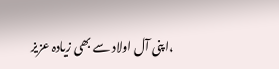،اپنی آل اولاد سے بھی زیادہ عزیز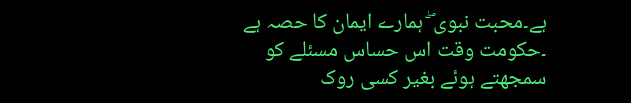ہے۔محبت نبوی ۖ ہمارے ایمان کا حصہ ہے ۔حکومت وقت اس حساس مسئلے کو سمجھتے ہوئے بغیر کسی روک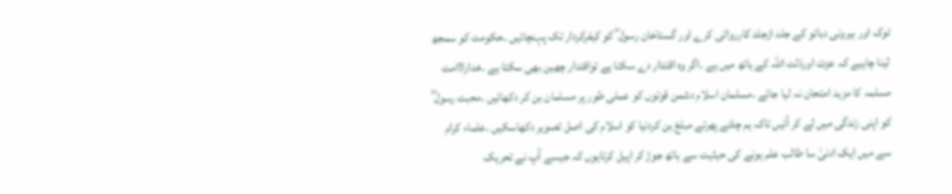ٹوک اور بیرونی دبائو کے جلد ازجلد کارروائی کرے اور گستاخان رسول ۖ کو کیفرکردار تک پہنچائیں ۔حکومت کو سمجھ لینا چاہیے کہ عزت اورذلت اللہ کے ہاتھ میں ہے ۔اگر وہ اقتدار دے سکتا ہے تواقتدار چھین بھی سکتا ہے ۔خدارا!امت مسلمہ کا مزید امتحان نہ لیا جائے ۔مسلمان اسلام دشمن قوتوں کو عملی طور پر مسلمان بن کر دکھائیں ۔محبت رسول ۖ کو اپنی زندگی میں لے کر آئیں تاکہ ہم چلتے پھرتے مبلغ بن کردنیا کو اسلام کی اصل تصویر دکھاسکیں ۔علماء کرام سے میں ایک ادنیٰ سا طالب علم ہونے کی حیثیت سے ہاتھ جوڑ کر اپیل کرتاہوں کہ جیسے آپ نے تحریک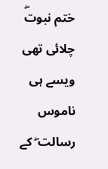ختم نبوتۖ چلائی تھی ویسے ہی ناموس رسالت ۖ کے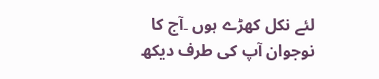لئے نکل کھڑے ہوں ۔آج کا نوجوان آپ کی طرف دیکھ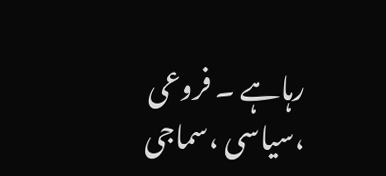رہاہے ۔ فروعی ،سیاسی ،سماجی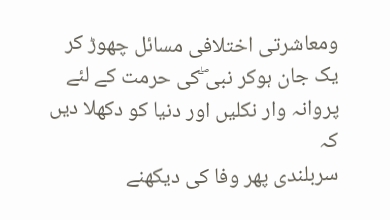ومعاشرتی اختلافی مسائل چھوڑ کر یک جان ہوکر نبی ۖکی حرمت کے لئے پروانہ وار نکلیں اور دنیا کو دکھلا دیں کہ
سربلندی پھر وفا کی دیکھنے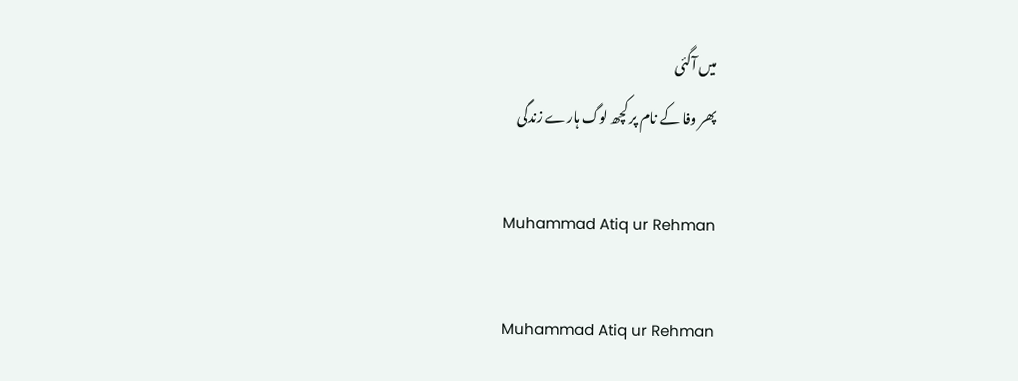میں آگئی
پھر وفا کے نام پر کچھ لوگ ہارے زندگی

Muhammad Atiq ur Rehman

Muhammad Atiq ur Rehman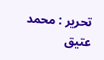تحریر : محمد عتیق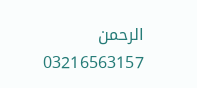الرحمن
03216563157